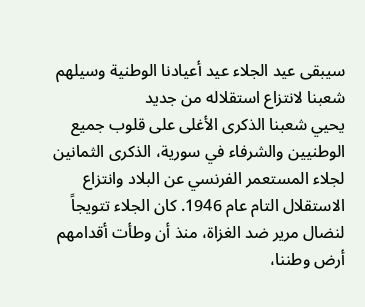سيبقى عيد الجلاء عيد أعيادنا الوطنية وسيلهم شعبنا لانتزاع استقلاله من جديد
يحيي شعبنا الذكرى الأغلى على قلوب جميع الوطنيين والشرفاء في سورية، الذكرى الثمانين لجلاء المستعمر الفرنسي عن البلاد وانتزاع الاستقلال التام عام 1946. كان الجلاء تتويجاً لنضال مرير ضد الغزاة، منذ أن وطأت أقدامهم أرض وطننا،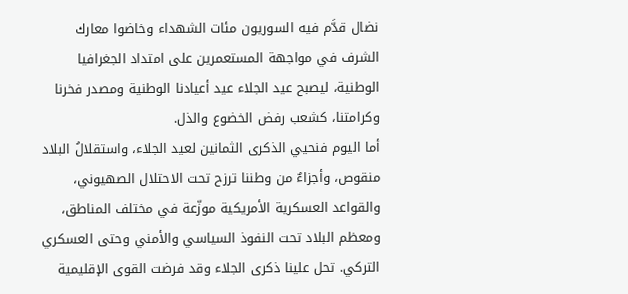نضال قدَّم فيه السوريون مئات الشهداء وخاضوا معارك الشرف في مواجهة المستعمرين على امتداد الجغرافيا الوطنية، ليصبح عيد الجلاء عيد أعيادنا الوطنية ومصدر فخرنا وكرامتنا، كشعب رفض الخضوع والذل.
أما اليوم فنحيي الذكرى الثمانين لعيد الجلاء، واستقلالُ البلاد منقوص، وأجزاءٌ من وطننا ترزح تحت الاحتلال الصهيوني، والقواعد العسكرية الأمريكية موزّعة في مختلف المناطق، ومعظم البلاد تحت النفوذ السياسي والأمني وحتى العسكري التركي. تحل علينا ذكرى الجلاء وقد فرضت القوى الإقليمية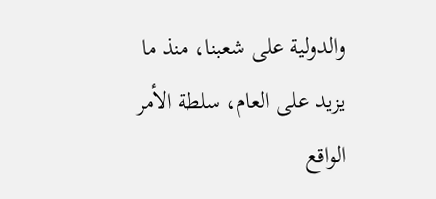والدولية على شعبنا، منذ ما يزيد على العام، سلطة الأمر الواقع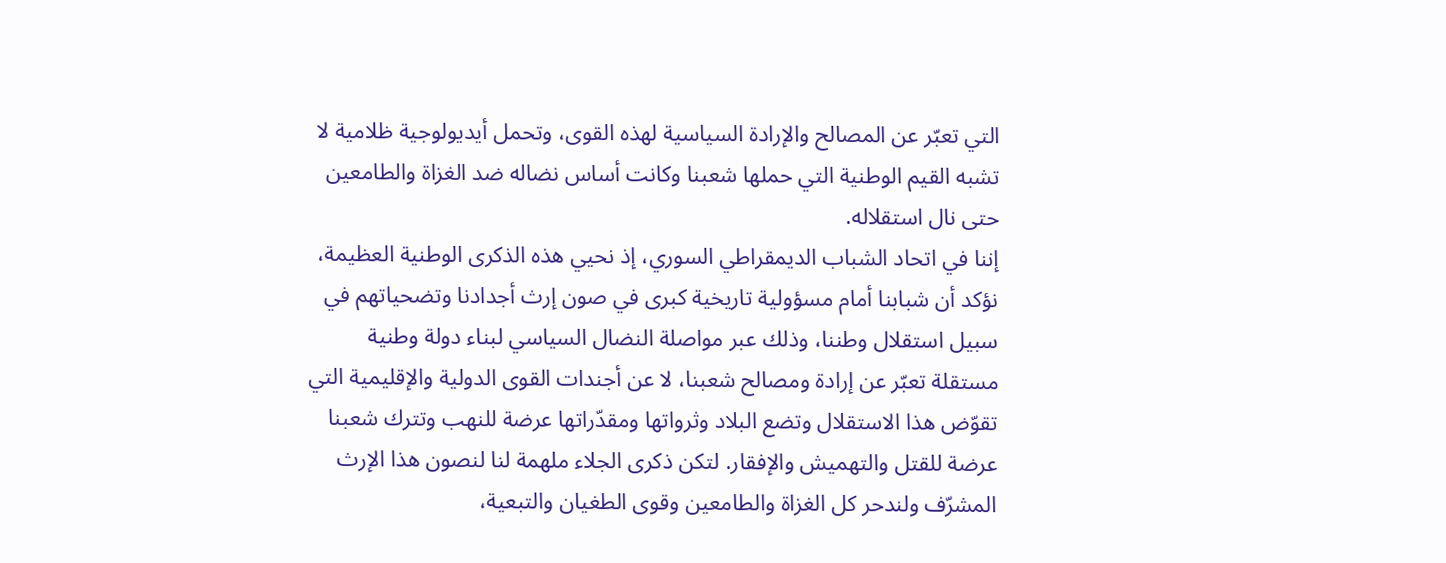التي تعبّر عن المصالح والإرادة السياسية لهذه القوى، وتحمل أيديولوجية ظلامية لا تشبه القيم الوطنية التي حملها شعبنا وكانت أساس نضاله ضد الغزاة والطامعين حتى نال استقلاله.
إننا في اتحاد الشباب الديمقراطي السوري، إذ نحيي هذه الذكرى الوطنية العظيمة، نؤكد أن شبابنا أمام مسؤولية تاريخية كبرى في صون إرث أجدادنا وتضحياتهم في سبيل استقلال وطننا، وذلك عبر مواصلة النضال السياسي لبناء دولة وطنية مستقلة تعبّر عن إرادة ومصالح شعبنا، لا عن أجندات القوى الدولية والإقليمية التي تقوّض هذا الاستقلال وتضع البلاد وثرواتها ومقدّراتها عرضة للنهب وتترك شعبنا عرضة للقتل والتهميش والإفقار. لتكن ذكرى الجلاء ملهمة لنا لنصون هذا الإرث المشرّف ولندحر كل الغزاة والطامعين وقوى الطغيان والتبعية،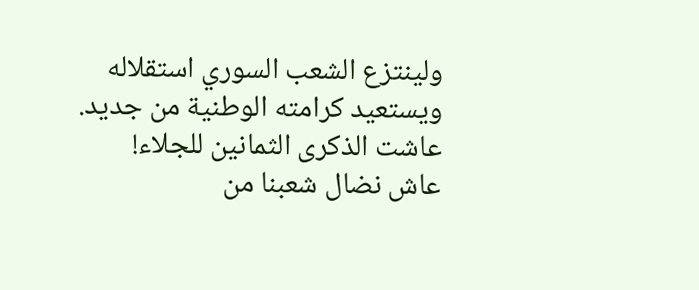ولينتزع الشعب السوري استقلاله ويستعيد كرامته الوطنية من جديد.
عاشت الذكرى الثمانين للجلاء!
عاش نضال شعبنا من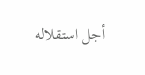أجل استقلاله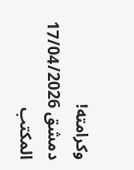وكرامته!
دمشق 17/04/2026
المكتب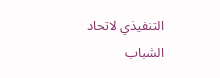التنفيذي لاتحاد الشباب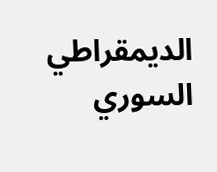الديمقراطي السوري